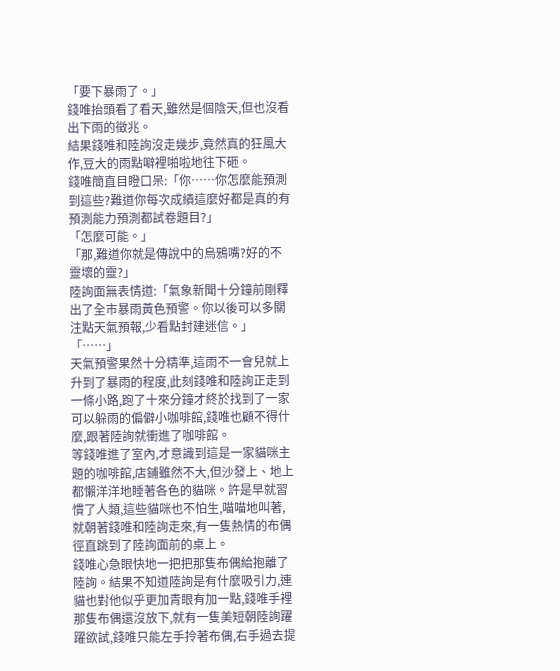「要下暴雨了。」
錢唯抬頭看了看天,雖然是個陰天,但也沒看出下雨的徵兆。
結果錢唯和陸詢沒走幾步,竟然真的狂風大作,豆大的雨點噼裡啪啦地往下砸。
錢唯簡直目瞪口呆:「你……你怎麼能預測到這些?難道你每次成績這麼好都是真的有預測能力預測都試卷題目?」
「怎麼可能。」
「那,難道你就是傳說中的烏鴉嘴?好的不靈壞的靈?」
陸詢面無表情道:「氣象新聞十分鐘前剛釋出了全市暴雨黃色預警。你以後可以多關注點天氣預報,少看點封建迷信。」
「……」
天氣預警果然十分精準,這雨不一會兒就上升到了暴雨的程度,此刻錢唯和陸詢正走到一條小路,跑了十來分鐘才終於找到了一家可以躲雨的偏僻小咖啡館,錢唯也顧不得什麼,跟著陸詢就衝進了咖啡館。
等錢唯進了室內,才意識到這是一家貓咪主題的咖啡館,店鋪雖然不大,但沙發上、地上都懶洋洋地睡著各色的貓咪。許是早就習慣了人類,這些貓咪也不怕生,喵喵地叫著,就朝著錢唯和陸詢走來,有一隻熱情的布偶徑直跳到了陸詢面前的桌上。
錢唯心急眼快地一把把那隻布偶給抱離了陸詢。結果不知道陸詢是有什麼吸引力,連貓也對他似乎更加青眼有加一點,錢唯手裡那隻布偶還沒放下,就有一隻美短朝陸詢躍躍欲試,錢唯只能左手拎著布偶,右手過去提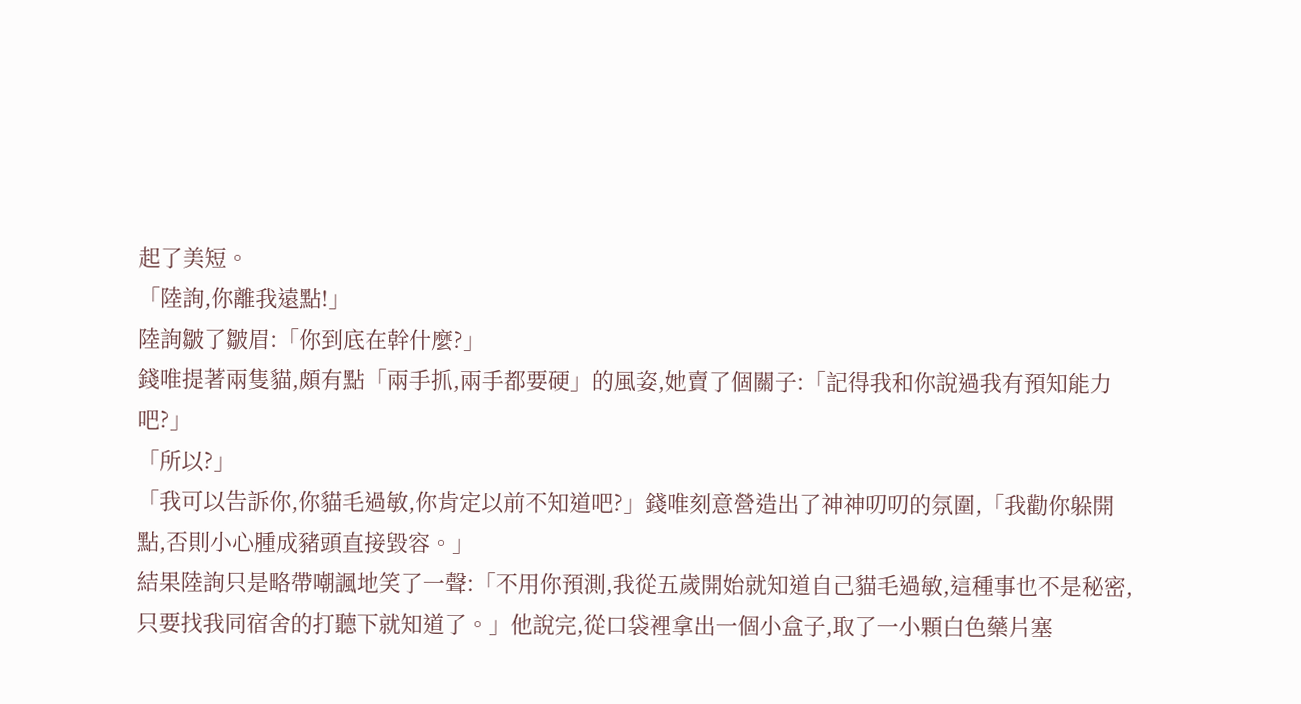起了美短。
「陸詢,你離我遠點!」
陸詢皺了皺眉:「你到底在幹什麼?」
錢唯提著兩隻貓,頗有點「兩手抓,兩手都要硬」的風姿,她賣了個關子:「記得我和你說過我有預知能力吧?」
「所以?」
「我可以告訴你,你貓毛過敏,你肯定以前不知道吧?」錢唯刻意營造出了神神叨叨的氛圍,「我勸你躲開點,否則小心腫成豬頭直接毀容。」
結果陸詢只是略帶嘲諷地笑了一聲:「不用你預測,我從五歲開始就知道自己貓毛過敏,這種事也不是秘密,只要找我同宿舍的打聽下就知道了。」他說完,從口袋裡拿出一個小盒子,取了一小顆白色藥片塞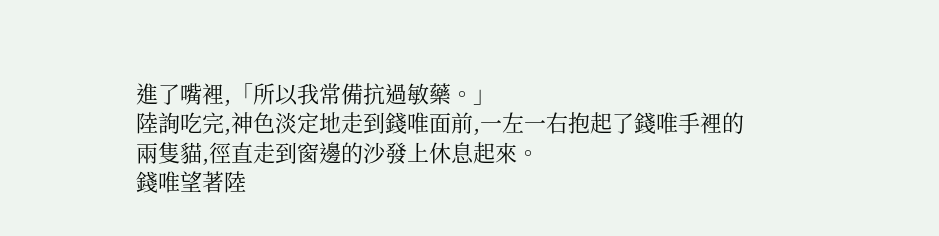進了嘴裡,「所以我常備抗過敏藥。」
陸詢吃完,神色淡定地走到錢唯面前,一左一右抱起了錢唯手裡的兩隻貓,徑直走到窗邊的沙發上休息起來。
錢唯望著陸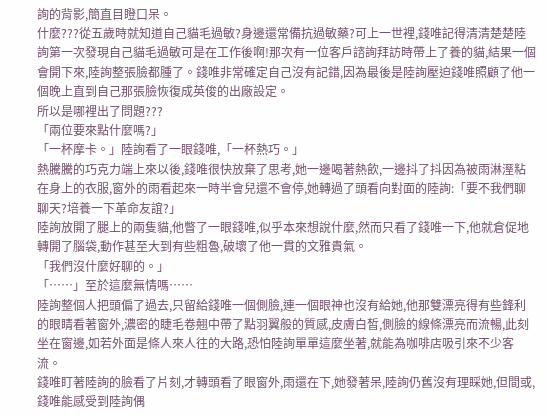詢的背影,簡直目瞪口呆。
什麼???從五歲時就知道自己貓毛過敏?身邊還常備抗過敏藥?可上一世裡,錢唯記得清清楚楚陸詢第一次發現自己貓毛過敏可是在工作後啊!那次有一位客戶諮詢拜訪時帶上了養的貓,結果一個會開下來,陸詢整張臉都腫了。錢唯非常確定自己沒有記錯,因為最後是陸詢壓迫錢唯照顧了他一個晚上直到自己那張臉恢復成英俊的出廠設定。
所以是哪裡出了問題???
「兩位要來點什麼嗎?」
「一杯摩卡。」陸詢看了一眼錢唯,「一杯熱巧。」
熱騰騰的巧克力端上來以後,錢唯很快放棄了思考,她一邊喝著熱飲,一邊抖了抖因為被雨淋溼粘在身上的衣服,窗外的雨看起來一時半會兒還不會停,她轉過了頭看向對面的陸詢:「要不我們聊聊天?培養一下革命友誼?」
陸詢放開了腿上的兩隻貓,他瞥了一眼錢唯,似乎本來想說什麼,然而只看了錢唯一下,他就倉促地轉開了腦袋,動作甚至大到有些粗魯,破壞了他一貫的文雅貴氣。
「我們沒什麼好聊的。」
「……」至於這麼無情嗎……
陸詢整個人把頭偏了過去,只留給錢唯一個側臉,連一個眼神也沒有給她,他那雙漂亮得有些鋒利的眼睛看著窗外,濃密的睫毛卷翹中帶了點羽翼般的質感,皮膚白皙,側臉的線條漂亮而流暢,此刻坐在窗邊,如若外面是條人來人往的大路,恐怕陸詢單單這麼坐著,就能為咖啡店吸引來不少客流。
錢唯盯著陸詢的臉看了片刻,才轉頭看了眼窗外,雨還在下,她發著呆,陸詢仍舊沒有理睬她,但間或,錢唯能感受到陸詢偶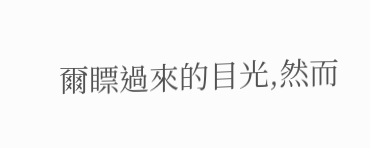爾瞟過來的目光,然而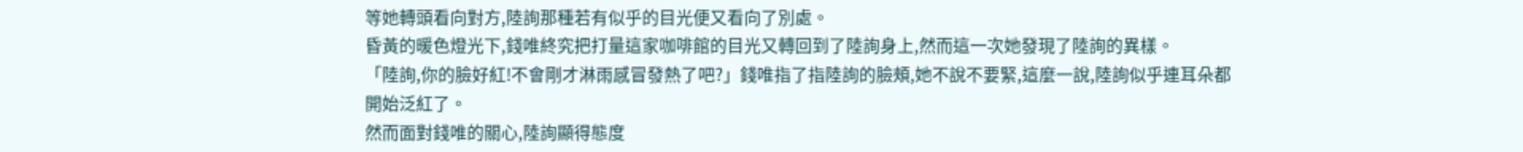等她轉頭看向對方,陸詢那種若有似乎的目光便又看向了別處。
昏黃的暖色燈光下,錢唯終究把打量這家咖啡館的目光又轉回到了陸詢身上,然而這一次她發現了陸詢的異樣。
「陸詢,你的臉好紅!不會剛才淋雨感冒發熱了吧?」錢唯指了指陸詢的臉頰,她不說不要緊,這麼一說,陸詢似乎連耳朵都開始泛紅了。
然而面對錢唯的關心,陸詢顯得態度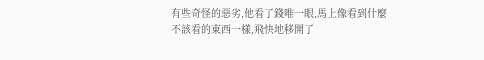有些奇怪的惡劣,他看了錢唯一眼,馬上像看到什麼不該看的東西一樣,飛快地移開了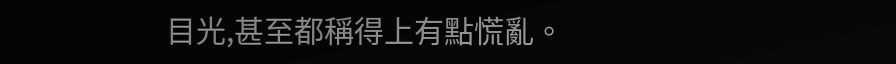目光,甚至都稱得上有點慌亂。